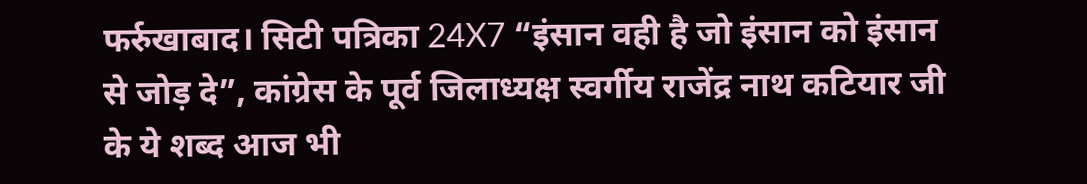फर्रुखाबाद। सिटी पत्रिका 24X7 “इंसान वही है जो इंसान को इंसान से जोड़ दे”, कांग्रेस के पूर्व जिलाध्यक्ष स्वर्गीय राजेंद्र नाथ कटियार जी के ये शब्द आज भी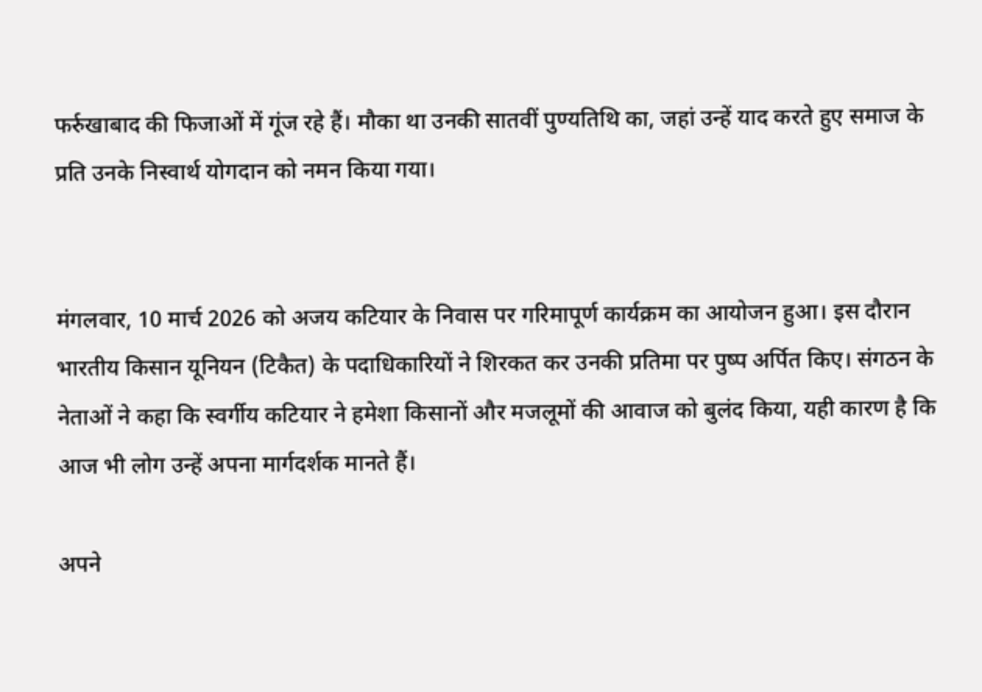फर्रुखाबाद की फिजाओं में गूंज रहे हैं। मौका था उनकी सातवीं पुण्यतिथि का, जहां उन्हें याद करते हुए समाज के प्रति उनके निस्वार्थ योगदान को नमन किया गया।


मंगलवार, 10 मार्च 2026 को अजय कटियार के निवास पर गरिमापूर्ण कार्यक्रम का आयोजन हुआ। इस दौरान भारतीय किसान यूनियन (टिकैत) के पदाधिकारियों ने शिरकत कर उनकी प्रतिमा पर पुष्प अर्पित किए। संगठन के नेताओं ने कहा कि स्वर्गीय कटियार ने हमेशा किसानों और मजलूमों की आवाज को बुलंद किया, यही कारण है कि आज भी लोग उन्हें अपना मार्गदर्शक मानते हैं।

अपने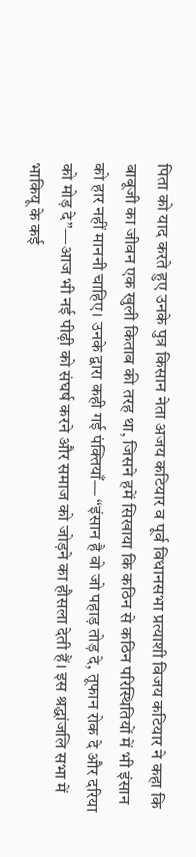पिता को याद करते हुए उनके पुत्र किसान नेता अजय कटियार व पूर्व विधानसभा प्रत्याशी विजय कटियार ने कहा कि बाबूजी का जीवन एक खुली किताब की तरह था, जिसने हमें सिखाया कि कठिन से कठिन परिस्थितियों में भी इंसान को हार नहीं माननी चाहिए। उनके द्वारा कही गई पंक्तियाँ— “इंसान है वो जो पहाड़ तोड़ दे, तूफान रोक दे और दरिया को मोड़ दे”—आज भी नई पीढ़ी को संघर्ष करने और समाज को जोड़ने का हौसला देती हैं। इस श्रद्धांजलि सभा में भाकियू के कई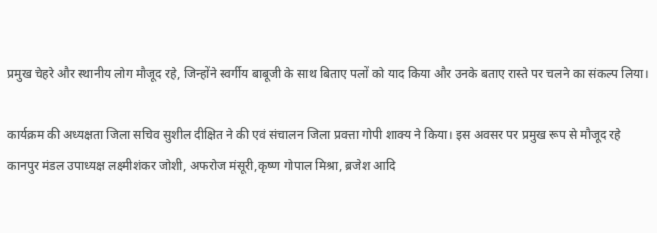प्रमुख चेहरे और स्थानीय लोग मौजूद रहे, जिन्होंने स्वर्गीय बाबूजी के साथ बिताए पलों को याद किया और उनके बताए रास्ते पर चलने का संकल्प लिया।

कार्यक्रम की अध्यक्षता जिला सचिव सुशील दीक्षित ने की एवं संचालन जिला प्रवत्ता गोपी शाक्य ने किया। इस अवसर पर प्रमुख रूप से मौजूद रहे कानपुर मंडल उपाध्यक्ष लक्ष्मीशंकर जोशी, अफरोज मंसूरी,कृष्ण गोपाल मिश्रा, ब्रजेश आदि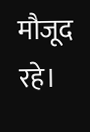मौजूद रहे।